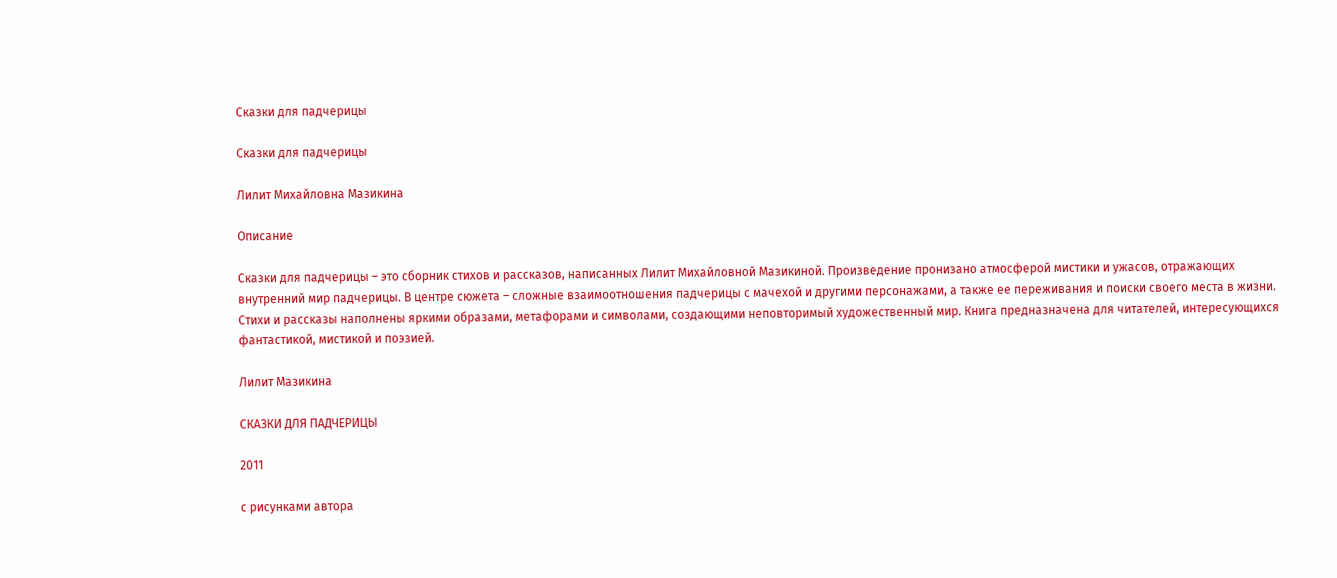Сказки для падчерицы

Сказки для падчерицы

Лилит Михайловна Мазикина

Описание

Сказки для падчерицы – это сборник стихов и рассказов, написанных Лилит Михайловной Мазикиной. Произведение пронизано атмосферой мистики и ужасов, отражающих внутренний мир падчерицы. В центре сюжета – сложные взаимоотношения падчерицы с мачехой и другими персонажами, а также ее переживания и поиски своего места в жизни. Стихи и рассказы наполнены яркими образами, метафорами и символами, создающими неповторимый художественный мир. Книга предназначена для читателей, интересующихся фантастикой, мистикой и поэзией.

Лилит Мазикина

СКАЗКИ ДЛЯ ПАДЧЕРИЦЫ

2011

с рисунками автора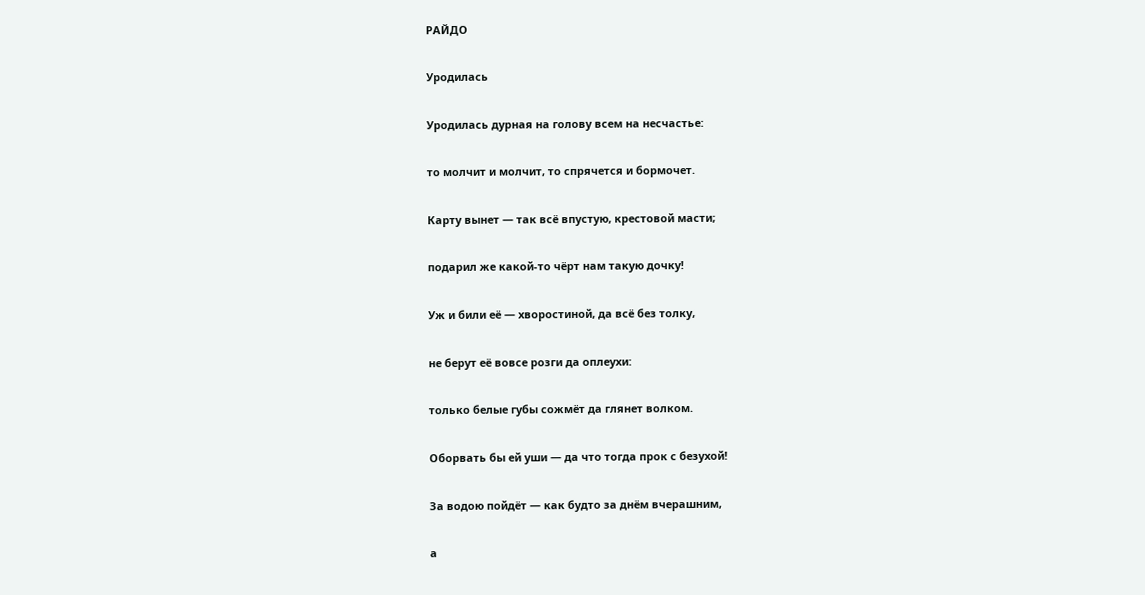РАЙДО

Уродилась

Уродилась дурная на голову всем на несчастье:

то молчит и молчит, то спрячется и бормочет.

Карту вынет — так всё впустую, крестовой масти;

подарил же какой-то чёрт нам такую дочку!

Уж и били её — хворостиной, да всё без толку,

не берут её вовсе розги да оплеухи:

только белые губы сожмёт да глянет волком.

Оборвать бы ей уши — да что тогда прок с безухой!

За водою пойдёт — как будто за днём вчерашним,

а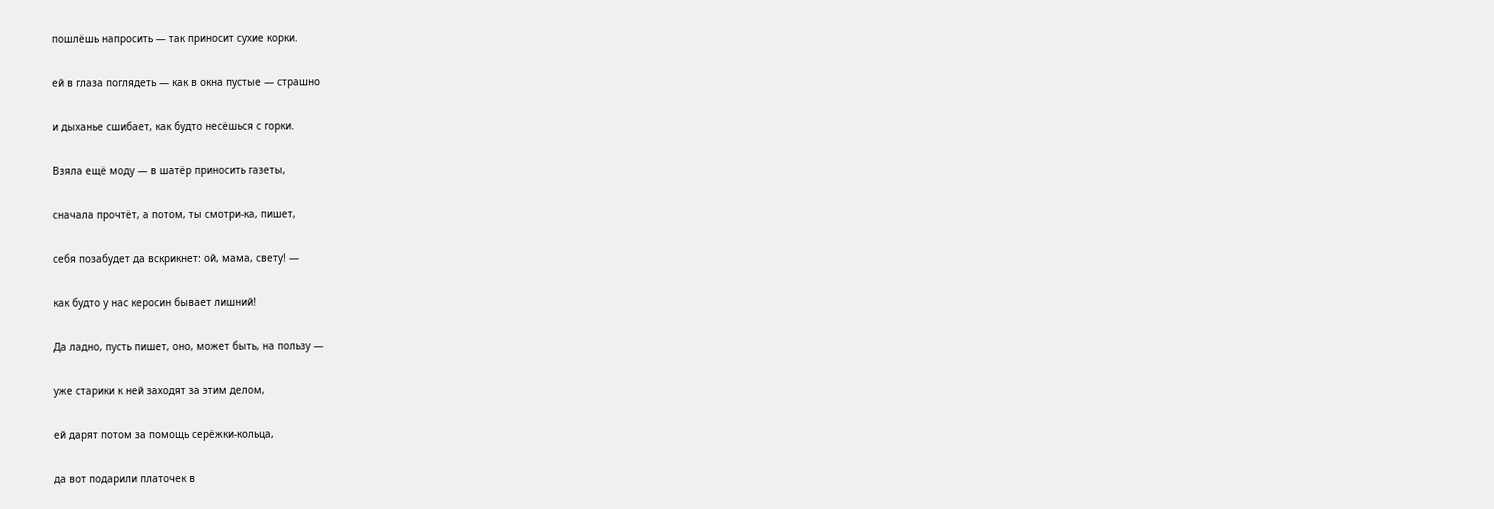пошлёшь напросить — так приносит сухие корки.

ей в глаза поглядеть — как в окна пустые — страшно

и дыханье сшибает, как будто несёшься с горки.

Взяла ещё моду — в шатёр приносить газеты,

сначала прочтёт, а потом, ты смотри-ка, пишет,

себя позабудет да вскрикнет: ой, мама, свету! —

как будто у нас керосин бывает лишний!

Да ладно, пусть пишет, оно, может быть, на пользу —

уже старики к ней заходят за этим делом,

ей дарят потом за помощь серёжки-кольца,

да вот подарили платочек в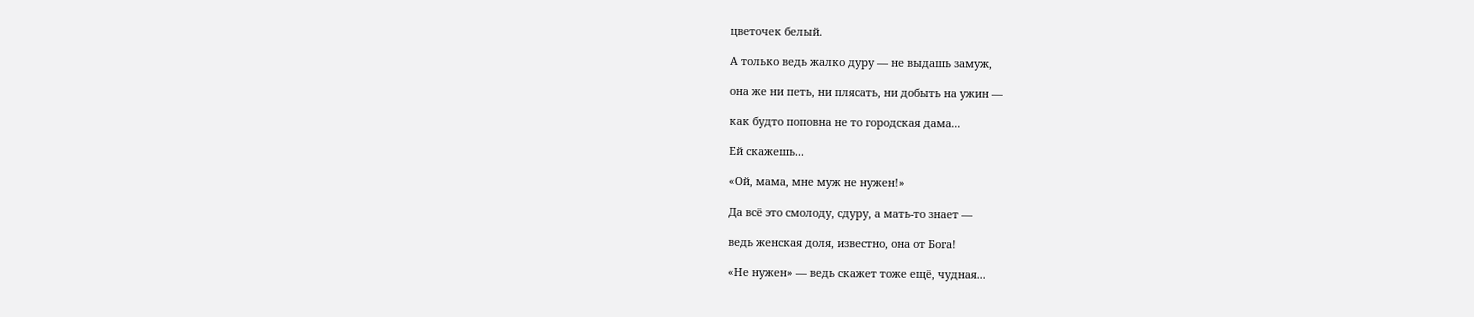цветочек белый.

А только ведь жалко дуру — не выдашь замуж,

она же ни петь, ни плясать, ни добыть на ужин —

как будто поповна не то городская дама...

Ей скажешь...

«Ой, мама, мне муж не нужен!»

Да всё это смолоду, сдуру, а мать-то знает —

ведь женская доля, известно, она от Бога!

«Не нужен» — ведь скажет тоже ещё, чудная...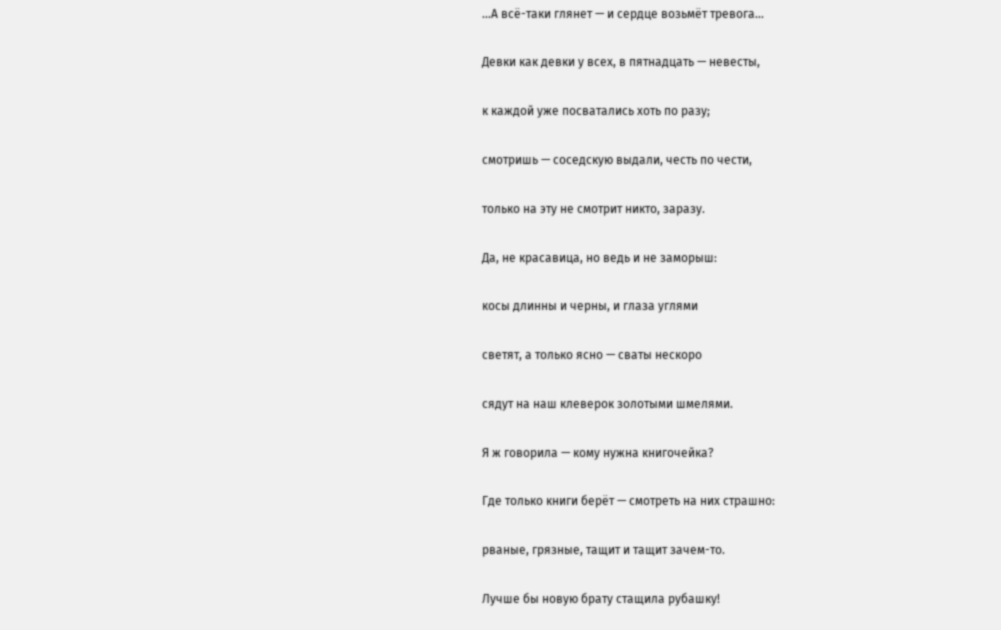...А всё-таки глянет — и сердце возьмёт тревога...

Девки как девки у всех, в пятнадцать — невесты,

к каждой уже посватались хоть по разу;

смотришь — соседскую выдали, честь по чести,

только на эту не смотрит никто, заразу.

Да, не красавица, но ведь и не заморыш:

косы длинны и черны, и глаза углями

светят, а только ясно — сваты нескоро

сядут на наш клеверок золотыми шмелями.

Я ж говорила — кому нужна книгочейка?

Где только книги берёт — смотреть на них страшно:

рваные, грязные, тащит и тащит зачем-то.

Лучше бы новую брату стащила рубашку!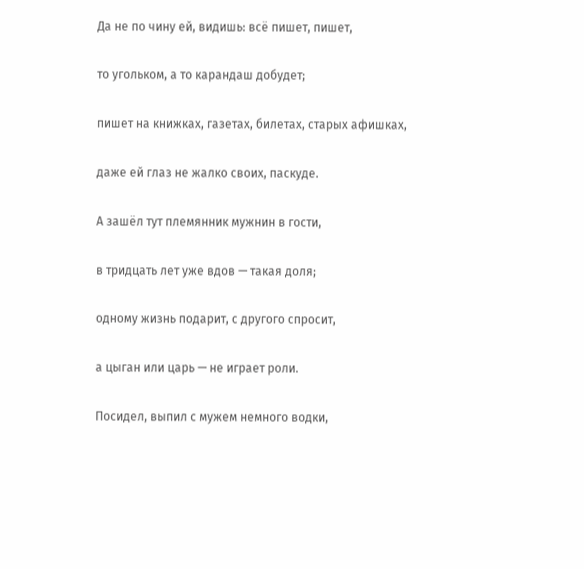Да не по чину ей, видишь: всё пишет, пишет,

то угольком, а то карандаш добудет;

пишет на книжках, газетах, билетах, старых афишках,

даже ей глаз не жалко своих, паскуде.

А зашёл тут племянник мужнин в гости,

в тридцать лет уже вдов — такая доля;

одному жизнь подарит, с другого спросит,

а цыган или царь — не играет роли.

Посидел, выпил с мужем немного водки,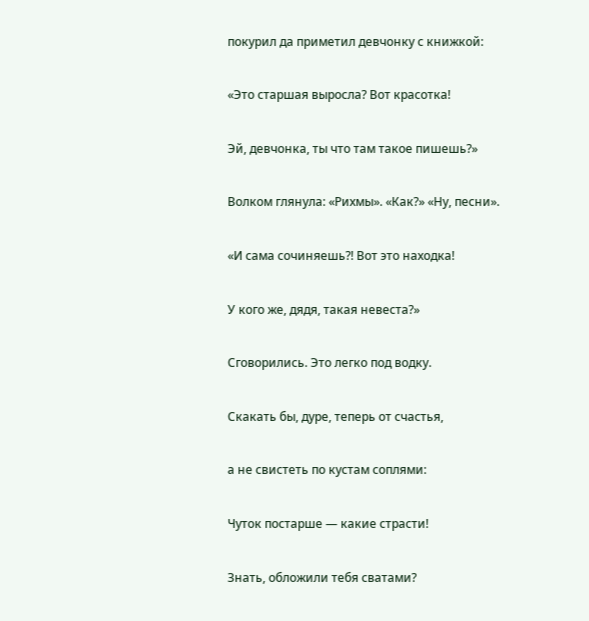покурил да приметил девчонку с книжкой:

«Это старшая выросла? Вот красотка!

Эй, девчонка, ты что там такое пишешь?»

Волком глянула: «Рихмы». «Как?» «Ну, песни».

«И сама сочиняешь?! Вот это находка!

У кого же, дядя, такая невеста?»

Сговорились. Это легко под водку.

Скакать бы, дуре, теперь от счастья,

а не свистеть по кустам соплями:

Чуток постарше — какие страсти!

Знать, обложили тебя сватами?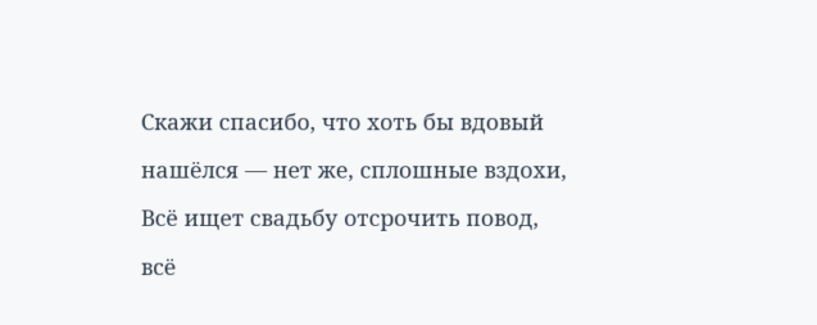Скажи спасибо, что хоть бы вдовый

нашёлся — нет же, сплошные вздохи,

Всё ищет свадьбу отсрочить повод,

всё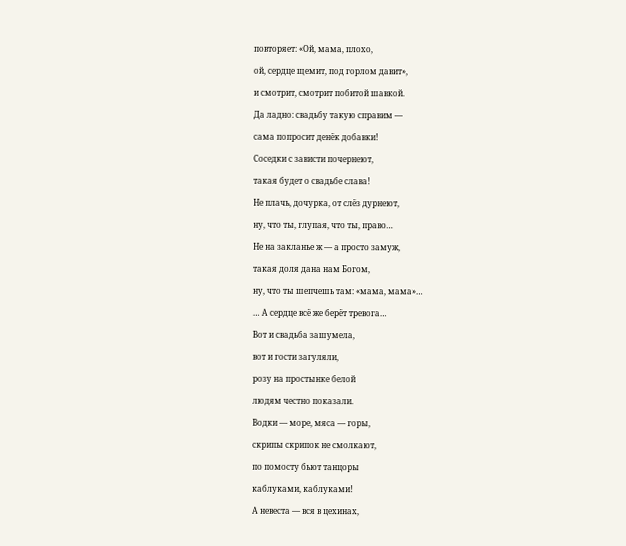повторяет: «Ой, мама, плохо,

ой, сердце щемит, под горлом давит»,

и смотрит, смотрит побитой шавкой.

Да ладно: свадьбу такую справим —

сама попросит денёк добавки!

Соседки с зависти почернеют,

такая будет о свадьбе слава!

Не плачь, дочурка, от слёз дурнеют,

ну, что ты, глупая, что ты, право…

Не на закланье ж — а просто замуж,

такая доля дана нам Богом,

ну, что ты шепчешь там: «мама, мама»…

… А сердце всё же берёт тревога…

Вот и свадьба зашумела,

вот и гости загуляли,

розу на простынке белой

людям честно показали.

Водки — море, мяса — горы,

скрипы скрипок не смолкают,

по помосту бьют танцоры

каблуками, каблуками!

А невеста — вся в цехинах,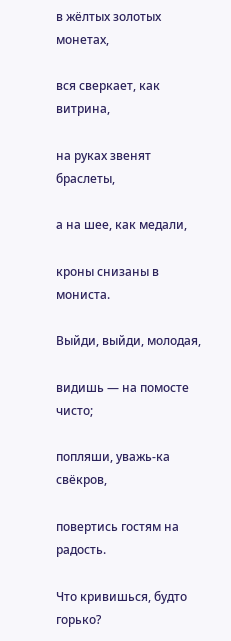в жёлтых золотых монетах,

вся сверкает, как витрина,

на руках звенят браслеты,

а на шее, как медали,

кроны снизаны в мониста.

Выйди, выйди, молодая,

видишь — на помосте чисто;

попляши, уважь-ка свёкров,

повертись гостям на радость.

Что кривишься, будто горько?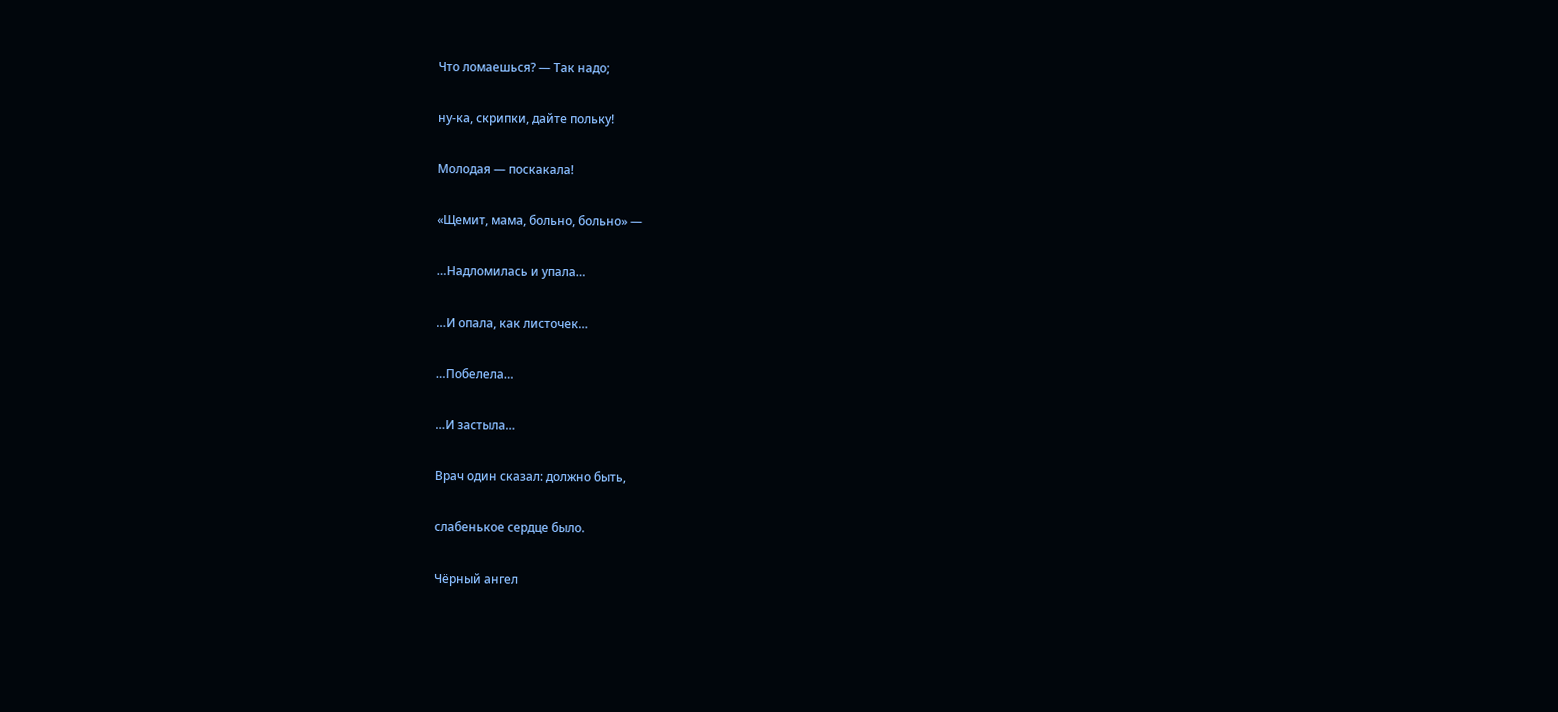Что ломаешься? — Так надо;

ну-ка, скрипки, дайте польку!

Молодая — поскакала!

«Щемит, мама, больно, больно» —

…Надломилась и упала…

…И опала, как листочек…

…Побелела…

…И застыла…

Врач один сказал: должно быть,

слабенькое сердце было.

Чёрный ангел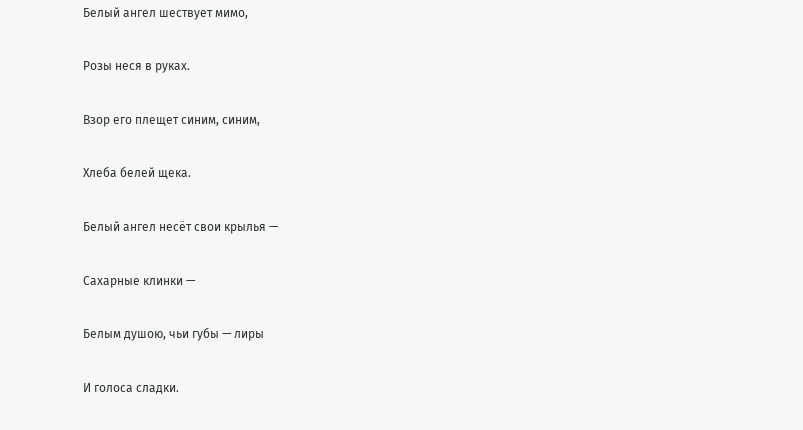Белый ангел шествует мимо,

Розы неся в руках.

Взор его плещет синим, синим,

Хлеба белей щека.

Белый ангел несёт свои крылья —

Сахарные клинки —

Белым душою, чьи губы — лиры

И голоса сладки.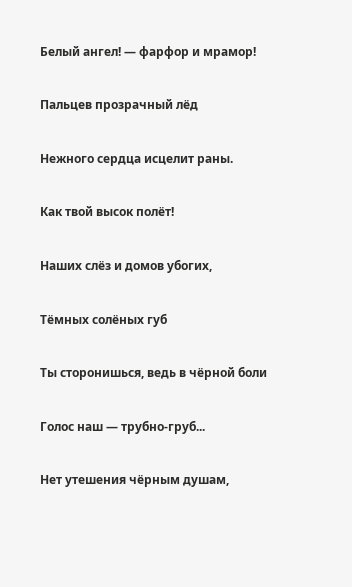Белый ангел! — фарфор и мрамор!

Пальцев прозрачный лёд

Нежного сердца исцелит раны.

Как твой высок полёт!

Наших слёз и домов убогих,

Тёмных солёных губ

Ты сторонишься, ведь в чёрной боли

Голос наш — трубно-груб...

Нет утешения чёрным душам,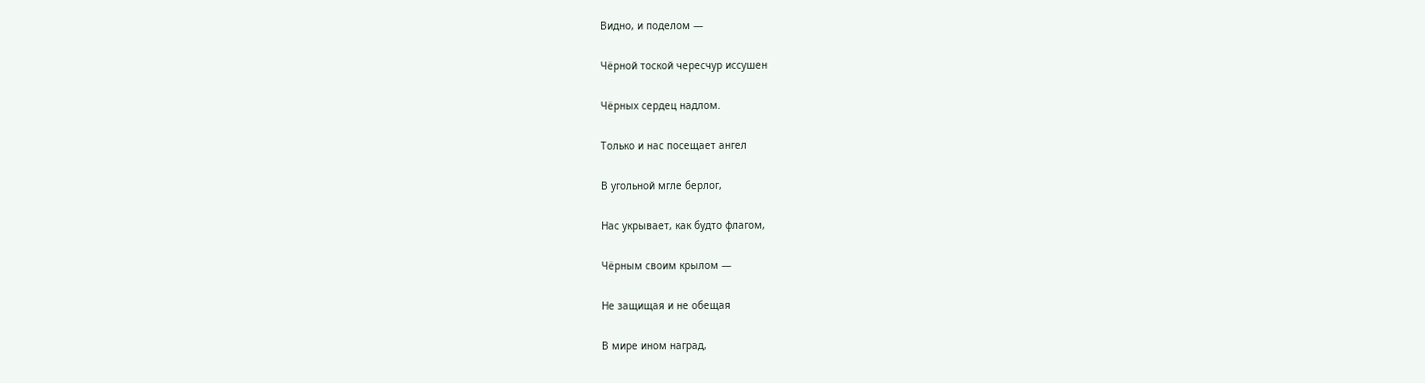Видно, и поделом —

Чёрной тоской чересчур иссушен

Чёрных сердец надлом.

Только и нас посещает ангел

В угольной мгле берлог,

Нас укрывает, как будто флагом,

Чёрным своим крылом —

Не защищая и не обещая

В мире ином наград,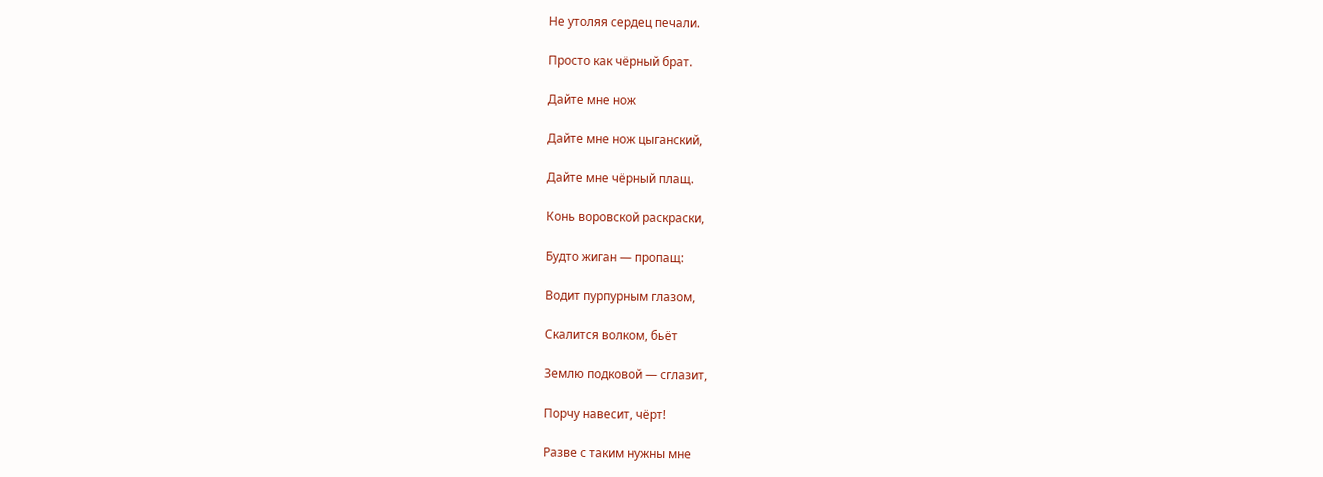Не утоляя сердец печали.

Просто как чёрный брат.

Дайте мне нож

Дайте мне нож цыганский,

Дайте мне чёрный плащ.

Конь воровской раскраски,

Будто жиган — пропащ:

Водит пурпурным глазом,

Скалится волком, бьёт

Землю подковой — сглазит,

Порчу навесит, чёрт!

Разве с таким нужны мне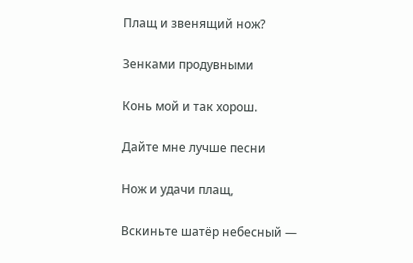Плащ и звенящий нож?

Зенками продувными

Конь мой и так хорош.

Дайте мне лучше песни

Нож и удачи плащ,

Вскиньте шатёр небесный —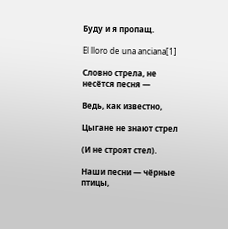Буду и я пропащ.

El lloro de una anciana[1]

Словно стрела, не несётся песня —

Ведь, как известно,

Цыгане не знают стрел

(И не строят стел).

Наши песни — чёрные птицы,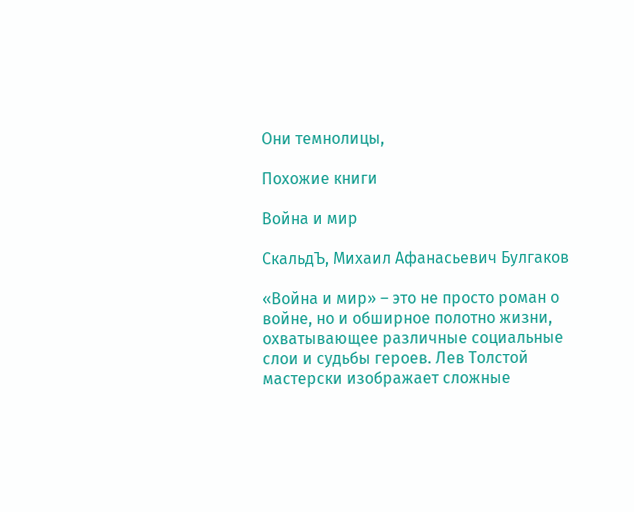Они темнолицы,

Похожие книги

Война и мир

СкальдЪ, Михаил Афанасьевич Булгаков

«Война и мир» – это не просто роман о войне, но и обширное полотно жизни, охватывающее различные социальные слои и судьбы героев. Лев Толстой мастерски изображает сложные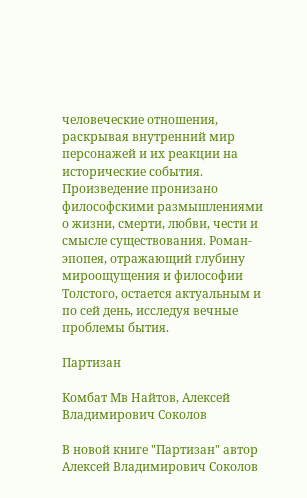человеческие отношения, раскрывая внутренний мир персонажей и их реакции на исторические события. Произведение пронизано философскими размышлениями о жизни, смерти, любви, чести и смысле существования. Роман-эпопея, отражающий глубину мироощущения и философии Толстого, остается актуальным и по сей день, исследуя вечные проблемы бытия.

Партизан

Комбат Мв Найтов, Алексей Владимирович Соколов

В новой книге "Партизан" автор Алексей Владимирович Соколов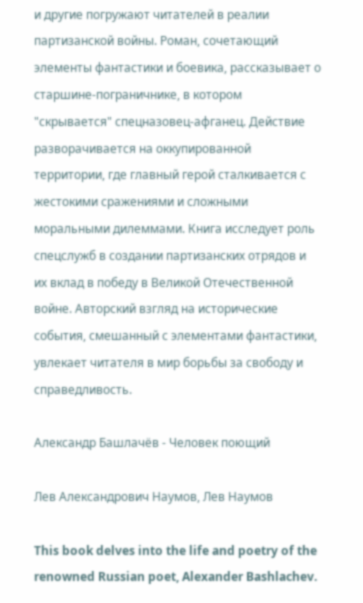и другие погружают читателей в реалии партизанской войны. Роман, сочетающий элементы фантастики и боевика, рассказывает о старшине-пограничнике, в котором "скрывается" спецназовец-афганец. Действие разворачивается на оккупированной территории, где главный герой сталкивается с жестокими сражениями и сложными моральными дилеммами. Книга исследует роль спецслужб в создании партизанских отрядов и их вклад в победу в Великой Отечественной войне. Авторский взгляд на исторические события, смешанный с элементами фантастики, увлекает читателя в мир борьбы за свободу и справедливость.

Александр Башлачёв - Человек поющий

Лев Александрович Наумов, Лев Наумов

This book delves into the life and poetry of the renowned Russian poet, Alexander Bashlachev.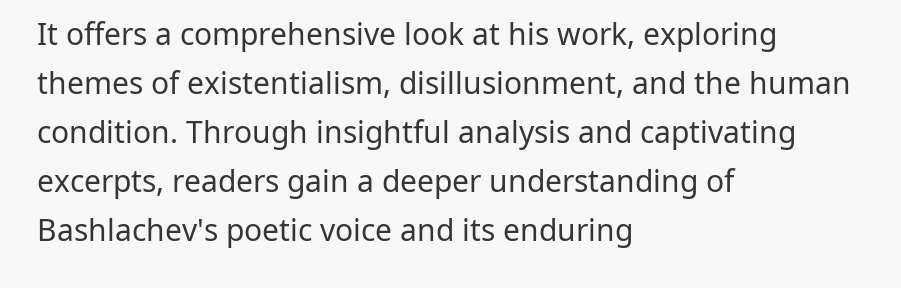It offers a comprehensive look at his work, exploring themes of existentialism, disillusionment, and the human condition. Through insightful analysis and captivating excerpts, readers gain a deeper understanding of Bashlachev's poetic voice and its enduring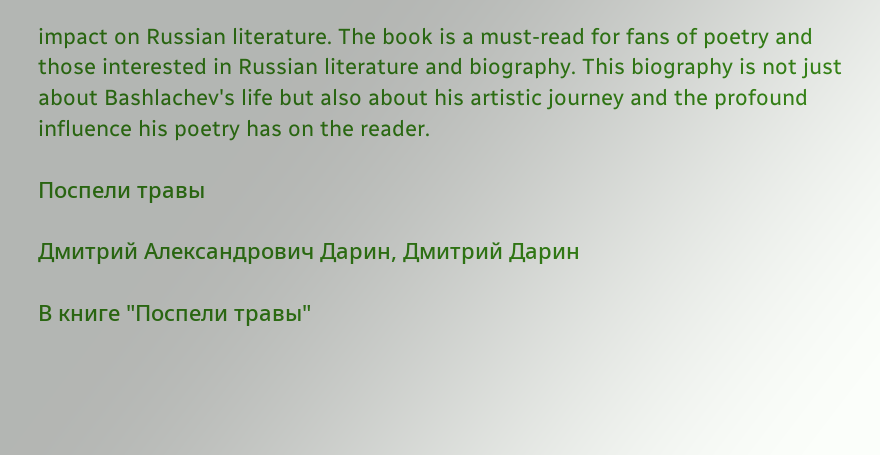impact on Russian literature. The book is a must-read for fans of poetry and those interested in Russian literature and biography. This biography is not just about Bashlachev's life but also about his artistic journey and the profound influence his poetry has on the reader.

Поспели травы

Дмитрий Александрович Дарин, Дмитрий Дарин

В книге "Поспели травы"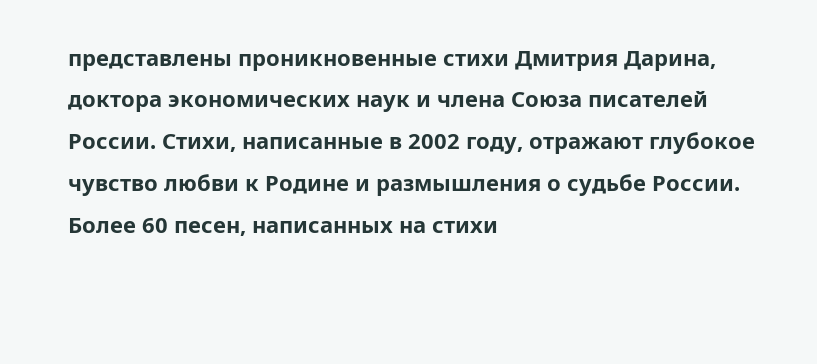представлены проникновенные стихи Дмитрия Дарина, доктора экономических наук и члена Союза писателей России. Стихи, написанные в 2002 году, отражают глубокое чувство любви к Родине и размышления о судьбе России. Более 60 песен, написанных на стихи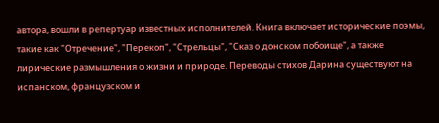автора, вошли в репертуар известных исполнителей. Книга включает исторические поэмы, такие как "Отречение", "Перекоп", "Стрельцы", "Сказ о донском побоище", а также лирические размышления о жизни и природе. Переводы стихов Дарина существуют на испанском, французском и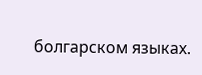болгарском языках.